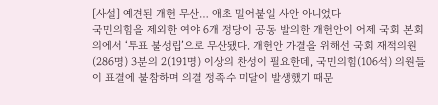[사설] 예견된 개헌 무산… 애초 밀어붙일 사안 아니었다
국민의힘을 제외한 여야 6개 정당이 공동 발의한 개헌안이 어제 국회 본회의에서 ‘투표 불성립’으로 무산됐다. 개헌안 가결을 위해선 국회 재적의원(286명) 3분의 2(191명) 이상의 찬성이 필요한데, 국민의힘(106석) 의원들이 표결에 불참하며 의결 정족수 미달이 발생했기 때문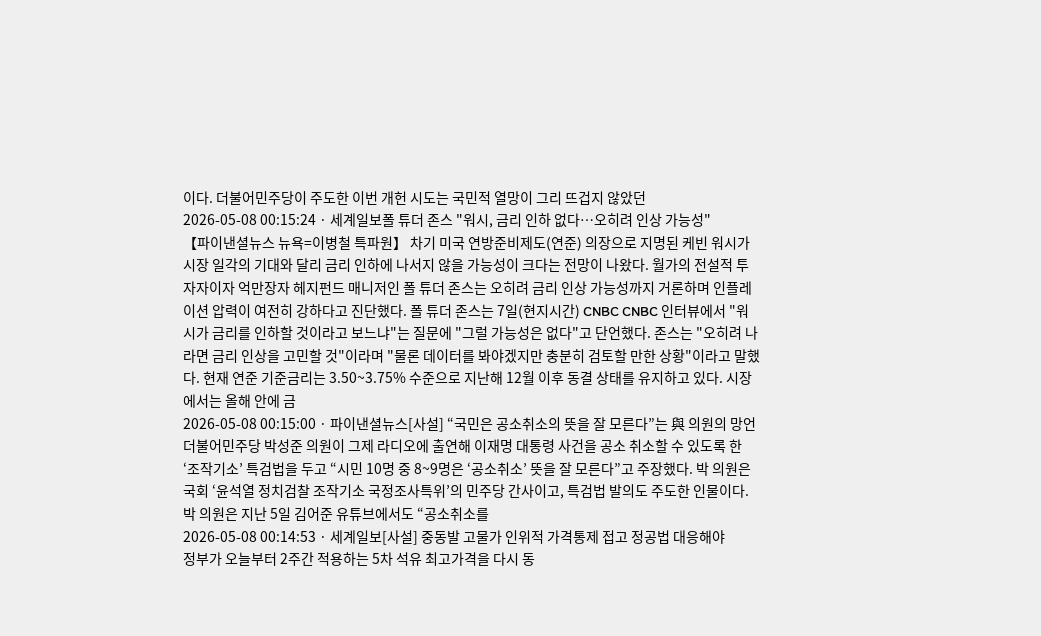이다. 더불어민주당이 주도한 이번 개헌 시도는 국민적 열망이 그리 뜨겁지 않았던
2026-05-08 00:15:24 · 세계일보폴 튜더 존스 "워시, 금리 인하 없다…오히려 인상 가능성"
【파이낸셜뉴스 뉴욕=이병철 특파원】 차기 미국 연방준비제도(연준) 의장으로 지명된 케빈 워시가 시장 일각의 기대와 달리 금리 인하에 나서지 않을 가능성이 크다는 전망이 나왔다. 월가의 전설적 투자자이자 억만장자 헤지펀드 매니저인 폴 튜더 존스는 오히려 금리 인상 가능성까지 거론하며 인플레이션 압력이 여전히 강하다고 진단했다. 폴 튜더 존스는 7일(현지시간) CNBC CNBC 인터뷰에서 "워시가 금리를 인하할 것이라고 보느냐"는 질문에 "그럴 가능성은 없다"고 단언했다. 존스는 "오히려 나라면 금리 인상을 고민할 것"이라며 "물론 데이터를 봐야겠지만 충분히 검토할 만한 상황"이라고 말했다. 현재 연준 기준금리는 3.50~3.75% 수준으로 지난해 12월 이후 동결 상태를 유지하고 있다. 시장에서는 올해 안에 금
2026-05-08 00:15:00 · 파이낸셜뉴스[사설] “국민은 공소취소의 뜻을 잘 모른다”는 與 의원의 망언
더불어민주당 박성준 의원이 그제 라디오에 출연해 이재명 대통령 사건을 공소 취소할 수 있도록 한 ‘조작기소’ 특검법을 두고 “시민 10명 중 8~9명은 ‘공소취소’ 뜻을 잘 모른다”고 주장했다. 박 의원은 국회 ‘윤석열 정치검찰 조작기소 국정조사특위’의 민주당 간사이고, 특검법 발의도 주도한 인물이다. 박 의원은 지난 5일 김어준 유튜브에서도 “공소취소를
2026-05-08 00:14:53 · 세계일보[사설] 중동발 고물가 인위적 가격통제 접고 정공법 대응해야
정부가 오늘부터 2주간 적용하는 5차 석유 최고가격을 다시 동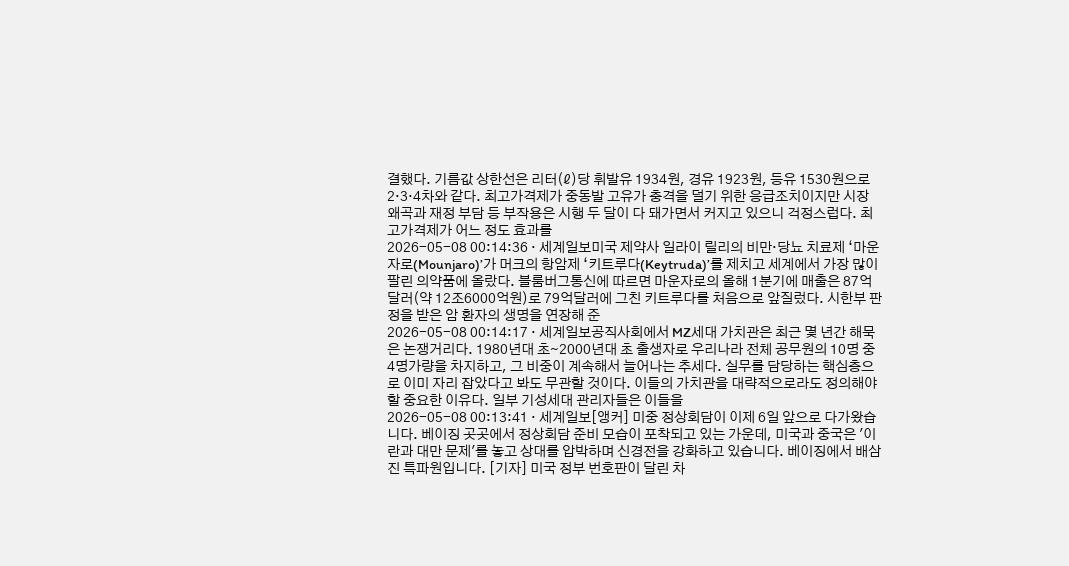결했다. 기름값 상한선은 리터(ℓ)당 휘발유 1934원, 경유 1923원, 등유 1530원으로 2·3·4차와 같다. 최고가격제가 중동발 고유가 충격을 덜기 위한 응급조치이지만 시장 왜곡과 재정 부담 등 부작용은 시행 두 달이 다 돼가면서 커지고 있으니 걱정스럽다. 최고가격제가 어느 정도 효과를
2026-05-08 00:14:36 · 세계일보미국 제약사 일라이 릴리의 비만·당뇨 치료제 ‘마운자로(Mounjaro)’가 머크의 항암제 ‘키트루다(Keytruda)’를 제치고 세계에서 가장 많이 팔린 의약품에 올랐다. 블룸버그통신에 따르면 마운자로의 올해 1분기에 매출은 87억달러(약 12조6000억원)로 79억달러에 그친 키트루다를 처음으로 앞질렀다. 시한부 판정을 받은 암 환자의 생명을 연장해 준
2026-05-08 00:14:17 · 세계일보공직사회에서 MZ세대 가치관은 최근 몇 년간 해묵은 논쟁거리다. 1980년대 초∼2000년대 초 출생자로 우리나라 전체 공무원의 10명 중 4명가량을 차지하고, 그 비중이 계속해서 늘어나는 추세다. 실무를 담당하는 핵심층으로 이미 자리 잡았다고 봐도 무관할 것이다. 이들의 가치관을 대략적으로라도 정의해야 할 중요한 이유다. 일부 기성세대 관리자들은 이들을
2026-05-08 00:13:41 · 세계일보[앵커] 미중 정상회담이 이제 6일 앞으로 다가왔습니다. 베이징 곳곳에서 정상회담 준비 모습이 포착되고 있는 가운데, 미국과 중국은 '이란과 대만 문제'를 놓고 상대를 압박하며 신경전을 강화하고 있습니다. 베이징에서 배삼진 특파원입니다. [기자] 미국 정부 번호판이 달린 차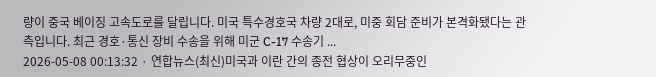량이 중국 베이징 고속도로를 달립니다. 미국 특수경호국 차량 2대로, 미중 회담 준비가 본격화됐다는 관측입니다. 최근 경호·통신 장비 수송을 위해 미군 C-17 수송기 ...
2026-05-08 00:13:32 · 연합뉴스(최신)미국과 이란 간의 종전 협상이 오리무중인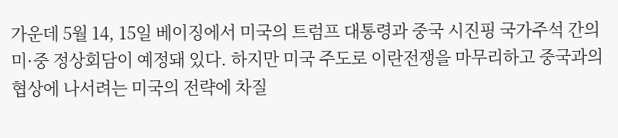가운데 5월 14, 15일 베이징에서 미국의 트럼프 대통령과 중국 시진핑 국가주석 간의 미·중 정상회담이 예정돼 있다. 하지만 미국 주도로 이란전쟁을 마무리하고 중국과의 협상에 나서려는 미국의 전략에 차질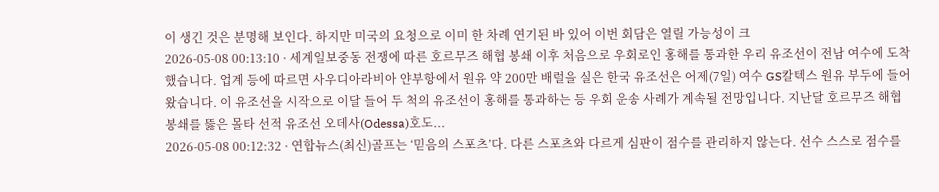이 생긴 것은 분명해 보인다. 하지만 미국의 요청으로 이미 한 차례 연기된 바 있어 이번 회담은 열릴 가능성이 크
2026-05-08 00:13:10 · 세계일보중동 전쟁에 따른 호르무즈 해협 봉쇄 이후 처음으로 우회로인 홍해를 통과한 우리 유조선이 전남 여수에 도착했습니다. 업계 등에 따르면 사우디아라비아 얀부항에서 원유 약 200만 배럴을 실은 한국 유조선은 어제(7일) 여수 GS칼텍스 원유 부두에 들어왔습니다. 이 유조선을 시작으로 이달 들어 두 척의 유조선이 홍해를 통과하는 등 우회 운송 사례가 계속될 전망입니다. 지난달 호르무즈 해협 봉쇄를 뚫은 몰타 선적 유조선 오데사(Odessa)호도...
2026-05-08 00:12:32 · 연합뉴스(최신)골프는 ‘믿음의 스포츠’다. 다른 스포츠와 다르게 심판이 점수를 관리하지 않는다. 선수 스스로 점수를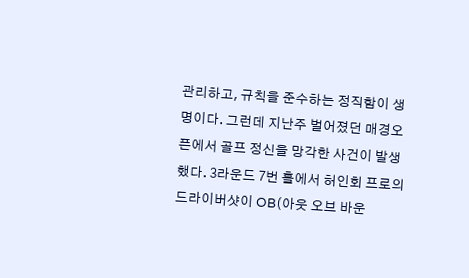관리하고, 규칙을 준수하는 정직함이 생명이다. 그런데 지난주 벌어졌던 매경오픈에서 골프 정신을 망각한 사건이 발생했다. 3라운드 7번 홀에서 허인회 프로의 드라이버샷이 OB(아웃 오브 바운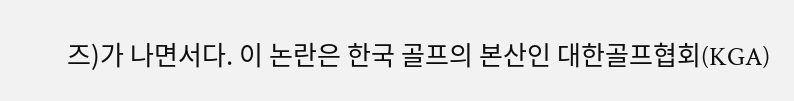즈)가 나면서다. 이 논란은 한국 골프의 본산인 대한골프협회(KGA)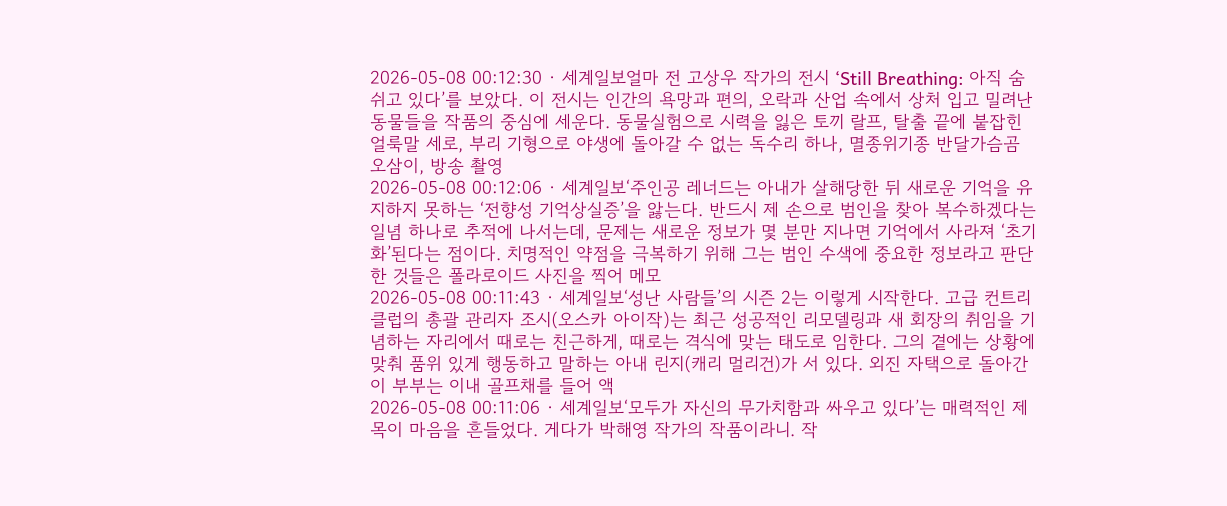2026-05-08 00:12:30 · 세계일보얼마 전 고상우 작가의 전시 ‘Still Breathing: 아직 숨 쉬고 있다’를 보았다. 이 전시는 인간의 욕망과 편의, 오락과 산업 속에서 상처 입고 밀려난 동물들을 작품의 중심에 세운다. 동물실험으로 시력을 잃은 토끼 랄프, 탈출 끝에 붙잡힌 얼룩말 세로, 부리 기형으로 야생에 돌아갈 수 없는 독수리 하나, 멸종위기종 반달가슴곰 오삼이, 방송 촬영
2026-05-08 00:12:06 · 세계일보‘주인공 레너드는 아내가 살해당한 뒤 새로운 기억을 유지하지 못하는 ‘전향성 기억상실증’을 앓는다. 반드시 제 손으로 범인을 찾아 복수하겠다는 일념 하나로 추적에 나서는데, 문제는 새로운 정보가 몇 분만 지나면 기억에서 사라져 ‘초기화’된다는 점이다. 치명적인 약점을 극복하기 위해 그는 범인 수색에 중요한 정보라고 판단한 것들은 폴라로이드 사진을 찍어 메모
2026-05-08 00:11:43 · 세계일보‘성난 사람들’의 시즌 2는 이렇게 시작한다. 고급 컨트리클럽의 총괄 관리자 조시(오스카 아이작)는 최근 성공적인 리모델링과 새 회장의 취임을 기념하는 자리에서 때로는 친근하게, 때로는 격식에 맞는 태도로 임한다. 그의 곁에는 상황에 맞춰 품위 있게 행동하고 말하는 아내 린지(캐리 멀리건)가 서 있다. 외진 자택으로 돌아간 이 부부는 이내 골프채를 들어 액
2026-05-08 00:11:06 · 세계일보‘모두가 자신의 무가치함과 싸우고 있다’는 매력적인 제목이 마음을 흔들었다. 게다가 박해영 작가의 작품이라니. 작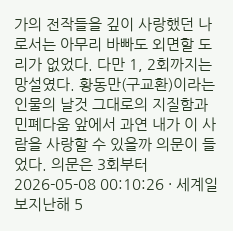가의 전작들을 깊이 사랑했던 나로서는 아무리 바빠도 외면할 도리가 없었다. 다만 1, 2회까지는 망설였다. 황동만(구교환)이라는 인물의 날것 그대로의 지질함과 민폐다움 앞에서 과연 내가 이 사람을 사랑할 수 있을까 의문이 들었다. 의문은 3회부터
2026-05-08 00:10:26 · 세계일보지난해 5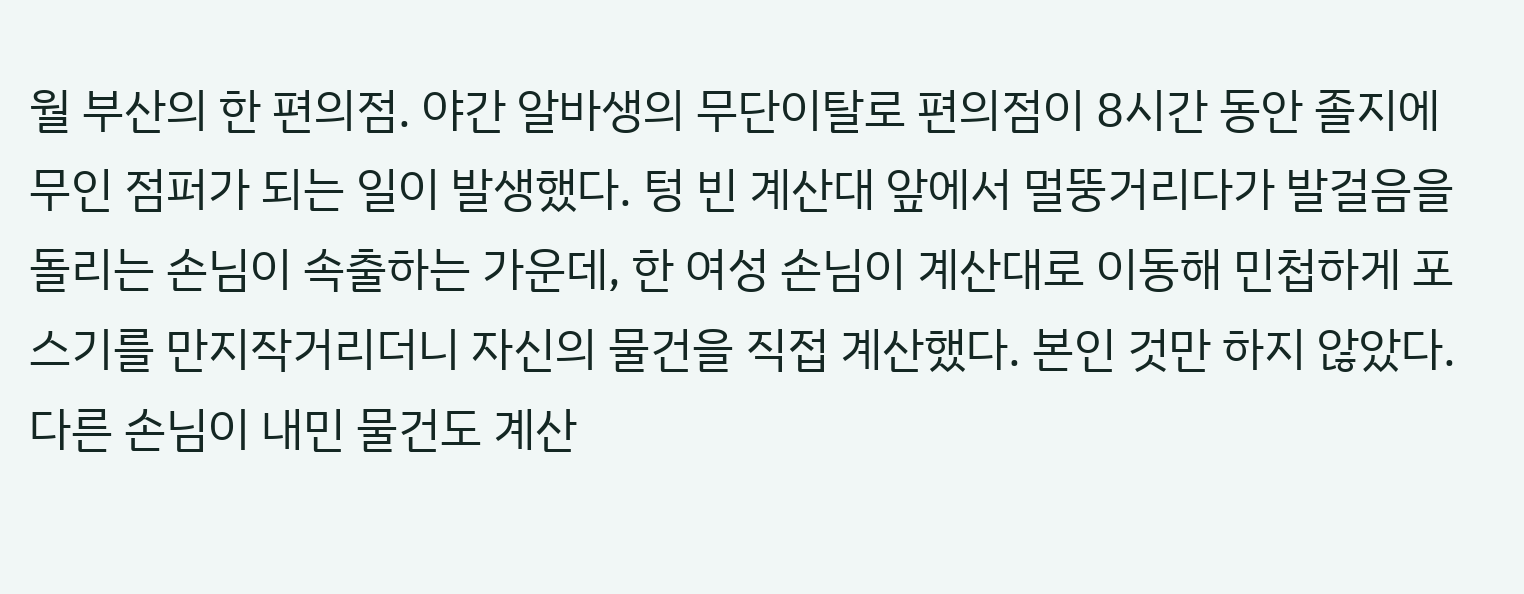월 부산의 한 편의점. 야간 알바생의 무단이탈로 편의점이 8시간 동안 졸지에 무인 점퍼가 되는 일이 발생했다. 텅 빈 계산대 앞에서 멀뚱거리다가 발걸음을 돌리는 손님이 속출하는 가운데, 한 여성 손님이 계산대로 이동해 민첩하게 포스기를 만지작거리더니 자신의 물건을 직접 계산했다. 본인 것만 하지 않았다. 다른 손님이 내민 물건도 계산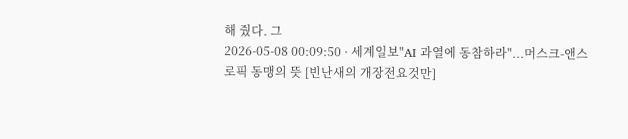해 줬다. 그
2026-05-08 00:09:50 · 세계일보"AI 과열에 동참하라"...머스크-앤스로픽 동맹의 뜻 [빈난새의 개장전요것만]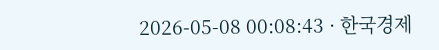2026-05-08 00:08:43 · 한국경제